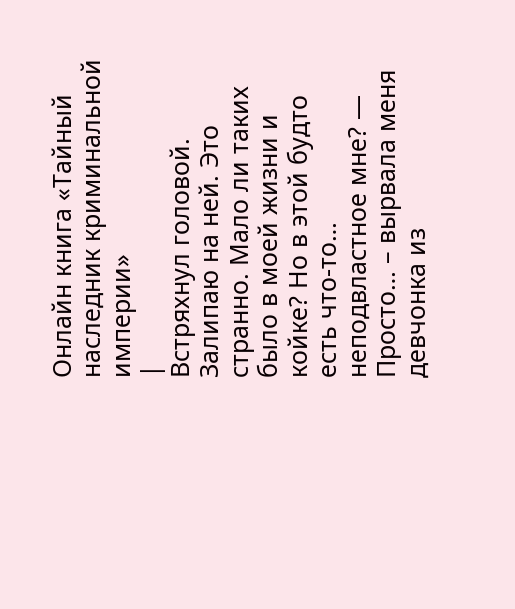Онлайн книга «Тайный наследник криминальной империи»
|
Встряхнул головой. Залипаю на ней. Это странно. Мало ли таких было в моей жизни и койке? Но в этой будто есть что-то… неподвластное мне? — Просто… – вырвала меня девчонка из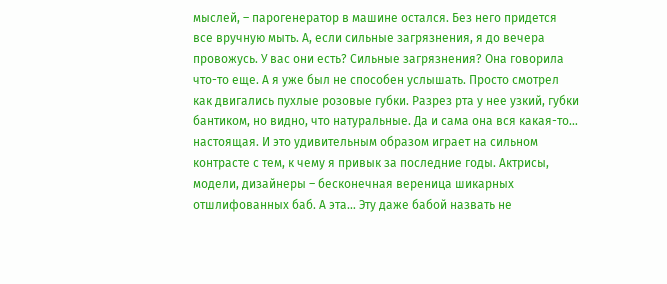мыслей, – парогенератор в машине остался. Без него придется все вручную мыть. А, если сильные загрязнения, я до вечера провожусь. У вас они есть? Сильные загрязнения? Она говорила что-то еще. А я уже был не способен услышать. Просто смотрел как двигались пухлые розовые губки. Разрез рта у нее узкий, губки бантиком, но видно, что натуральные. Да и сама она вся какая-то… настоящая. И это удивительным образом играет на сильном контрасте с тем, к чему я привык за последние годы. Актрисы, модели, дизайнеры – бесконечная вереница шикарных отшлифованных баб. А эта… Эту даже бабой назвать не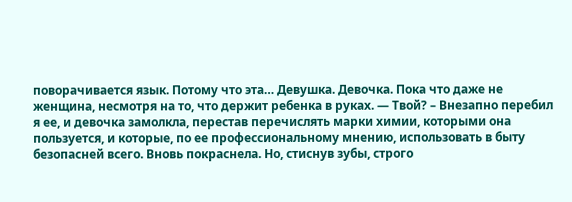поворачивается язык. Потому что эта… Девушка. Девочка. Пока что даже не женщина, несмотря на то, что держит ребенка в руках. — Твой? – Внезапно перебил я ее, и девочка замолкла, перестав перечислять марки химии, которыми она пользуется, и которые, по ее профессиональному мнению, использовать в быту безопасней всего. Вновь покраснела. Но, стиснув зубы, строго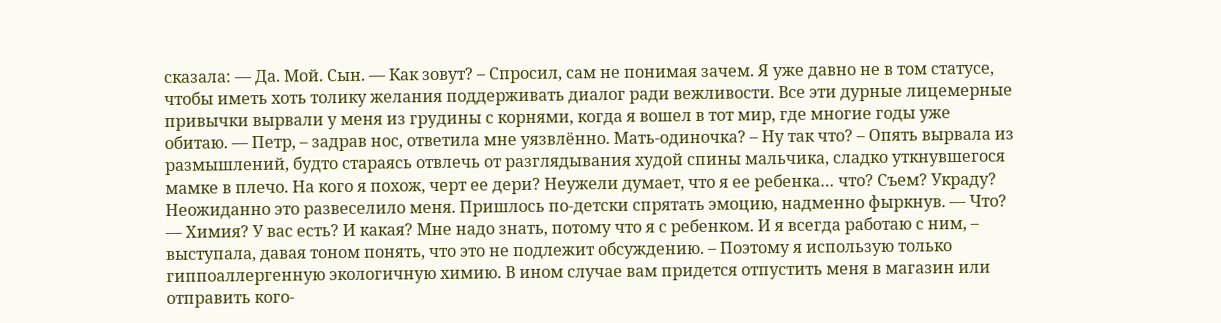сказала: — Да. Мой. Сын. — Как зовут? – Спросил, сам не понимая зачем. Я уже давно не в том статусе, чтобы иметь хоть толику желания поддерживать диалог ради вежливости. Все эти дурные лицемерные привычки вырвали у меня из грудины с корнями, когда я вошел в тот мир, где многие годы уже обитаю. — Петр, – задрав нос, ответила мне уязвлённо. Мать-одиночка? – Ну так что? – Опять вырвала из размышлений, будто стараясь отвлечь от разглядывания худой спины мальчика, сладко уткнувшегося мамке в плечо. На кого я похож, черт ее дери? Неужели думает, что я ее ребенка… что? Съем? Украду? Неожиданно это развеселило меня. Пришлось по-детски спрятать эмоцию, надменно фыркнув. — Что? — Химия? У вас есть? И какая? Мне надо знать, потому что я с ребенком. И я всегда работаю с ним, – выступала, давая тоном понять, что это не подлежит обсуждению. – Поэтому я использую только гиппоаллергенную экологичную химию. В ином случае вам придется отпустить меня в магазин или отправить кого-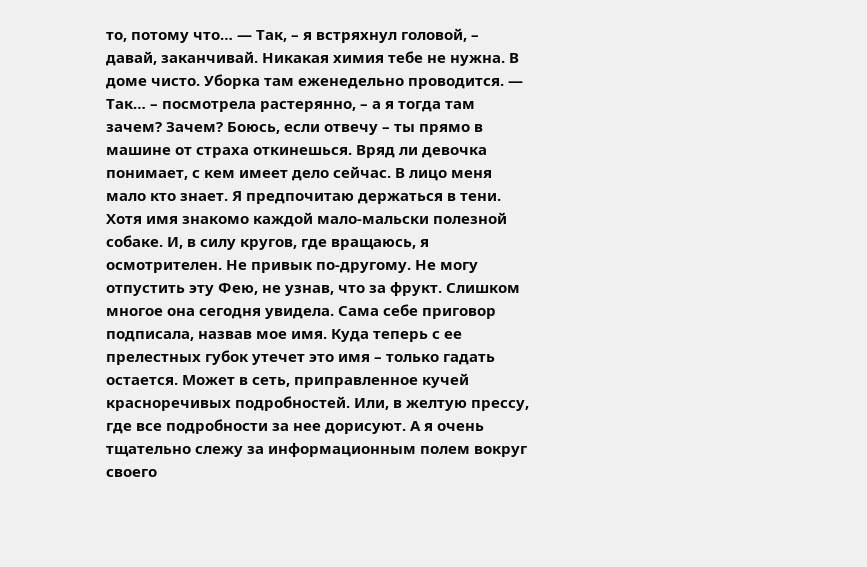то, потому что… — Так, – я встряхнул головой, – давай, заканчивай. Никакая химия тебе не нужна. В доме чисто. Уборка там еженедельно проводится. — Так… – посмотрела растерянно, – а я тогда там зачем? Зачем? Боюсь, если отвечу – ты прямо в машине от страха откинешься. Вряд ли девочка понимает, с кем имеет дело сейчас. В лицо меня мало кто знает. Я предпочитаю держаться в тени. Хотя имя знакомо каждой мало-мальски полезной собаке. И, в силу кругов, где вращаюсь, я осмотрителен. Не привык по-другому. Не могу отпустить эту Фею, не узнав, что за фрукт. Слишком многое она сегодня увидела. Сама себе приговор подписала, назвав мое имя. Куда теперь с ее прелестных губок утечет это имя – только гадать остается. Может в сеть, приправленное кучей красноречивых подробностей. Или, в желтую прессу, где все подробности за нее дорисуют. А я очень тщательно слежу за информационным полем вокруг своего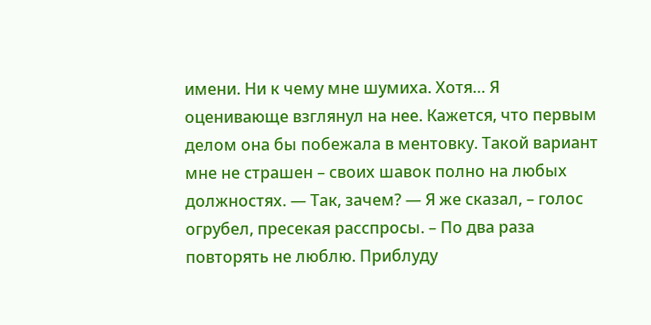имени. Ни к чему мне шумиха. Хотя… Я оценивающе взглянул на нее. Кажется, что первым делом она бы побежала в ментовку. Такой вариант мне не страшен – своих шавок полно на любых должностях. — Так, зачем? — Я же сказал, – голос огрубел, пресекая расспросы. – По два раза повторять не люблю. Приблуду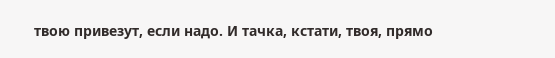твою привезут, если надо. И тачка, кстати, твоя, прямо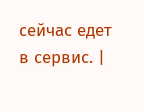сейчас едет в сервис. |